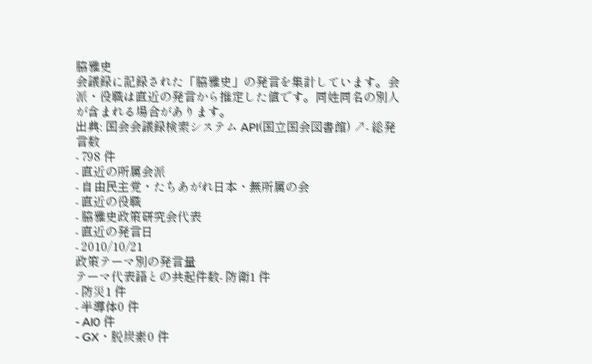脇雅史
会議録に記録された「脇雅史」の発言を集計しています。会派・役職は直近の発言から推定した値です。同姓同名の別人が含まれる場合があります。
出典: 国会会議録検索システム API(国立国会図書館) ↗- 総発言数
- 798 件
- 直近の所属会派
- 自由民主党・たちあがれ日本・無所属の会
- 直近の役職
- 脇雅史政策研究会代表
- 直近の発言日
- 2010/10/21
政策テーマ別の発言量
テーマ代表語との共起件数- 防衛1 件
- 防災1 件
- 半導体0 件
- AI0 件
- GX・脱炭素0 件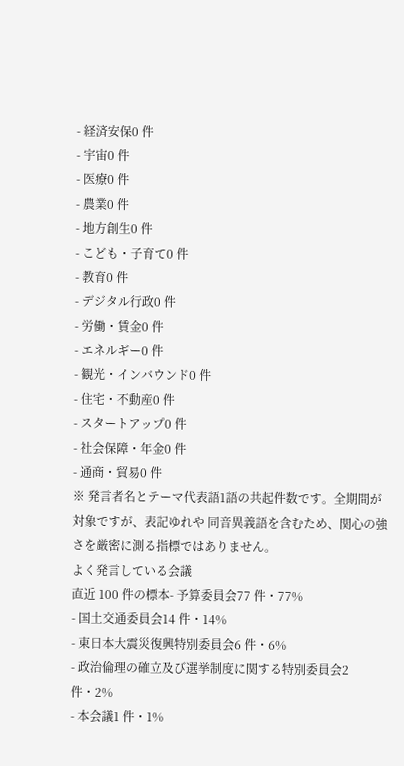- 経済安保0 件
- 宇宙0 件
- 医療0 件
- 農業0 件
- 地方創生0 件
- こども・子育て0 件
- 教育0 件
- デジタル行政0 件
- 労働・賃金0 件
- エネルギー0 件
- 観光・インバウンド0 件
- 住宅・不動産0 件
- スタートアップ0 件
- 社会保障・年金0 件
- 通商・貿易0 件
※ 発言者名とテーマ代表語1語の共起件数です。全期間が対象ですが、表記ゆれや 同音異義語を含むため、関心の強さを厳密に測る指標ではありません。
よく発言している会議
直近 100 件の標本- 予算委員会77 件・77%
- 国土交通委員会14 件・14%
- 東日本大震災復興特別委員会6 件・6%
- 政治倫理の確立及び選挙制度に関する特別委員会2 件・2%
- 本会議1 件・1%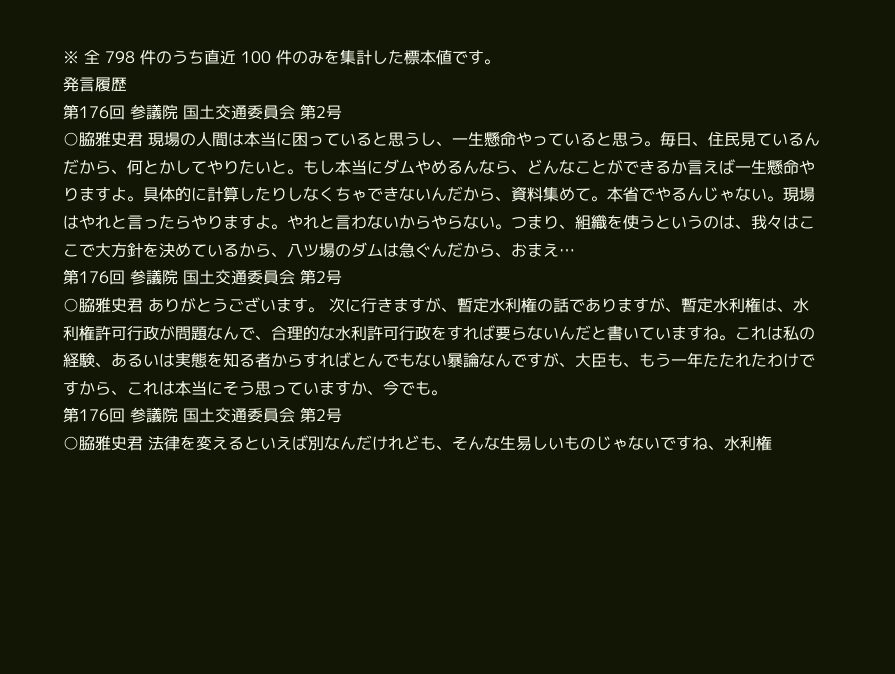※ 全 798 件のうち直近 100 件のみを集計した標本値です。
発言履歴
第176回 参議院 国土交通委員会 第2号
○脇雅史君 現場の人間は本当に困っていると思うし、一生懸命やっていると思う。毎日、住民見ているんだから、何とかしてやりたいと。もし本当にダムやめるんなら、どんなことができるか言えば一生懸命やりますよ。具体的に計算したりしなくちゃできないんだから、資料集めて。本省でやるんじゃない。現場はやれと言ったらやりますよ。やれと言わないからやらない。つまり、組織を使うというのは、我々はここで大方針を決めているから、八ツ場のダムは急ぐんだから、おまえ…
第176回 参議院 国土交通委員会 第2号
○脇雅史君 ありがとうございます。 次に行きますが、暫定水利権の話でありますが、暫定水利権は、水利権許可行政が問題なんで、合理的な水利許可行政をすれば要らないんだと書いていますね。これは私の経験、あるいは実態を知る者からすればとんでもない暴論なんですが、大臣も、もう一年たたれたわけですから、これは本当にそう思っていますか、今でも。
第176回 参議院 国土交通委員会 第2号
○脇雅史君 法律を変えるといえば別なんだけれども、そんな生易しいものじゃないですね、水利権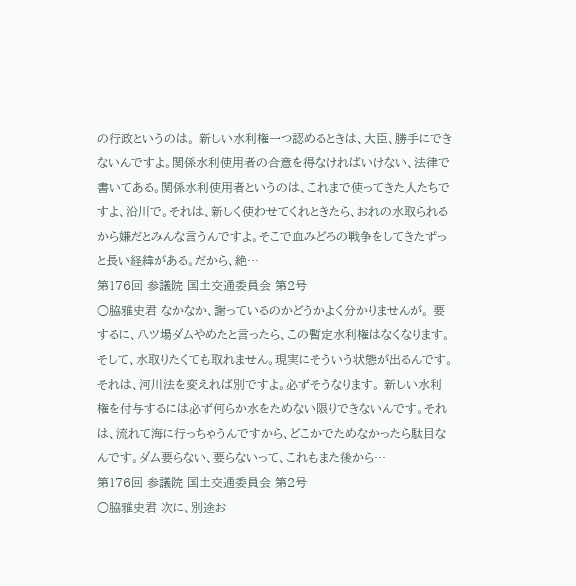の行政というのは。 新しい水利権一つ認めるときは、大臣、勝手にできないんですよ。関係水利使用者の合意を得なければいけない、法律で書いてある。関係水利使用者というのは、これまで使ってきた人たちですよ、沿川で。それは、新しく使わせてくれときたら、おれの水取られるから嫌だとみんな言うんですよ。そこで血みどろの戦争をしてきたずっと長い経緯がある。だから、絶…
第176回 参議院 国土交通委員会 第2号
○脇雅史君 なかなか、謝っているのかどうかよく分かりませんが。 要するに、八ツ場ダムやめたと言ったら、この暫定水利権はなくなります。そして、水取りたくても取れません。現実にそういう状態が出るんです。それは、河川法を変えれば別ですよ。必ずそうなります。 新しい水利権を付与するには必ず何らか水をためない限りできないんです。それは、流れて海に行っちゃうんですから、どこかでためなかったら駄目なんです。ダム要らない、要らないって、これもまた後から…
第176回 参議院 国土交通委員会 第2号
○脇雅史君 次に、別途お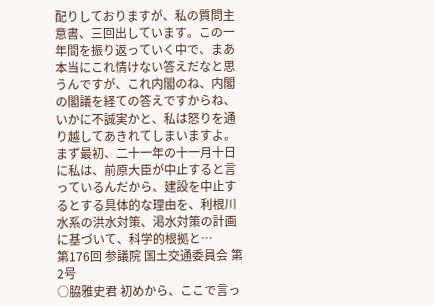配りしておりますが、私の質問主意書、三回出しています。この一年間を振り返っていく中で、まあ本当にこれ情けない答えだなと思うんですが、これ内閣のね、内閣の閣議を経ての答えですからね、いかに不誠実かと、私は怒りを通り越してあきれてしまいますよ。 まず最初、二十一年の十一月十日に私は、前原大臣が中止すると言っているんだから、建設を中止するとする具体的な理由を、利根川水系の洪水対策、渇水対策の計画に基づいて、科学的根拠と…
第176回 参議院 国土交通委員会 第2号
○脇雅史君 初めから、ここで言っ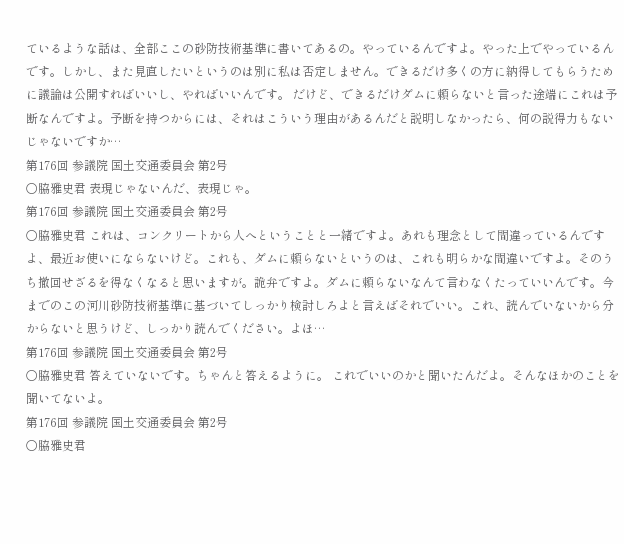ているような話は、全部ここの砂防技術基準に書いてあるの。やっているんですよ。やった上でやっているんです。しかし、また見直したいというのは別に私は否定しません。できるだけ多くの方に納得してもらうために議論は公開すればいいし、やればいいんです。 だけど、できるだけダムに頼らないと言った途端にこれは予断なんですよ。予断を持つからには、それはこういう理由があるんだと説明しなかったら、何の説得力もないじゃないですか…
第176回 参議院 国土交通委員会 第2号
○脇雅史君 表現じゃないんだ、表現じゃ。
第176回 参議院 国土交通委員会 第2号
○脇雅史君 これは、コンクリートから人へということと一緒ですよ。あれも理念として間違っているんですよ、最近お使いにならないけど。これも、ダムに頼らないというのは、これも明らかな間違いですよ。そのうち撤回せざるを得なくなると思いますが。詭弁ですよ。ダムに頼らないなんて言わなくたっていいんです。今までのこの河川砂防技術基準に基づいてしっかり検討しろよと言えばそれでいい。これ、読んでいないから分からないと思うけど、しっかり読んでください。よほ…
第176回 参議院 国土交通委員会 第2号
○脇雅史君 答えていないです。ちゃんと答えるように。 これでいいのかと聞いたんだよ。そんなほかのことを聞いてないよ。
第176回 参議院 国土交通委員会 第2号
○脇雅史君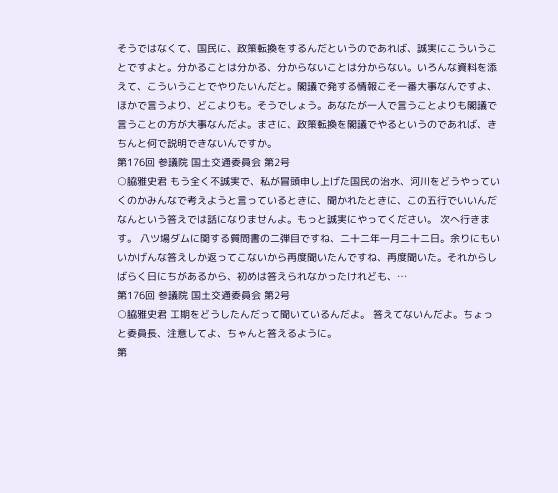そうではなくて、国民に、政策転換をするんだというのであれば、誠実にこういうことですよと。分かることは分かる、分からないことは分からない。いろんな資料を添えて、こういうことでやりたいんだと。閣議で発する情報こそ一番大事なんですよ、ほかで言うより、どこよりも。そうでしょう。あなたが一人で言うことよりも閣議で言うことの方が大事なんだよ。まさに、政策転換を閣議でやるというのであれば、きちんと何で説明できないんですか。
第176回 参議院 国土交通委員会 第2号
○脇雅史君 もう全く不誠実で、私が冒頭申し上げた国民の治水、河川をどうやっていくのかみんなで考えようと言っているときに、聞かれたときに、この五行でいいんだなんという答えでは話になりませんよ。もっと誠実にやってください。 次へ行きます。 八ツ場ダムに関する質問書の二弾目ですね、二十二年一月二十二日。余りにもいいかげんな答えしか返ってこないから再度聞いたんですね、再度聞いた。それからしばらく日にちがあるから、初めは答えられなかったけれども、…
第176回 参議院 国土交通委員会 第2号
○脇雅史君 工期をどうしたんだって聞いているんだよ。 答えてないんだよ。ちょっと委員長、注意してよ、ちゃんと答えるように。
第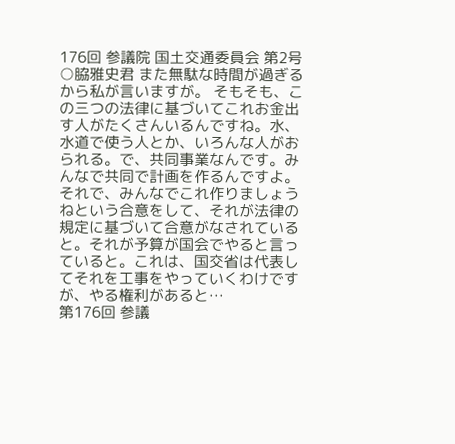176回 参議院 国土交通委員会 第2号
○脇雅史君 また無駄な時間が過ぎるから私が言いますが。 そもそも、この三つの法律に基づいてこれお金出す人がたくさんいるんですね。水、水道で使う人とか、いろんな人がおられる。で、共同事業なんです。みんなで共同で計画を作るんですよ。それで、みんなでこれ作りましょうねという合意をして、それが法律の規定に基づいて合意がなされていると。それが予算が国会でやると言っていると。これは、国交省は代表してそれを工事をやっていくわけですが、やる権利があると…
第176回 参議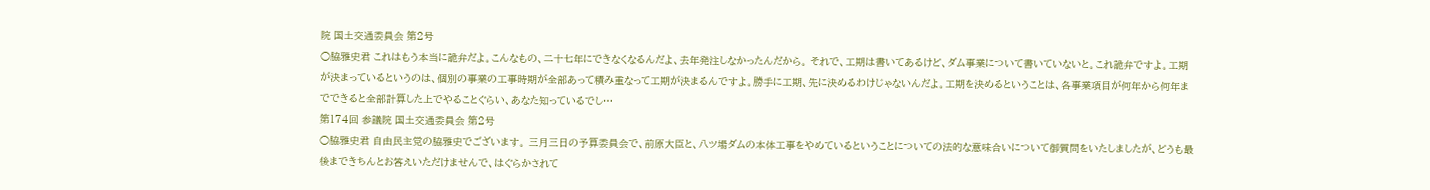院 国土交通委員会 第2号
○脇雅史君 これはもう本当に詭弁だよ。こんなもの、二十七年にできなくなるんだよ、去年発注しなかったんだから。 それで、工期は書いてあるけど、ダム事業について書いていないと。これ詭弁ですよ。工期が決まっているというのは、個別の事業の工事時期が全部あって積み重なって工期が決まるんですよ。勝手に工期、先に決めるわけじゃないんだよ。工期を決めるということは、各事業項目が何年から何年までできると全部計算した上でやることぐらい、あなた知っているでし…
第174回 参議院 国土交通委員会 第2号
○脇雅史君 自由民主党の脇雅史でございます。 三月三日の予算委員会で、前原大臣と、八ツ場ダムの本体工事をやめているということについての法的な意味合いについて御質問をいたしましたが、どうも最後まできちんとお答えいただけませんで、はぐらかされて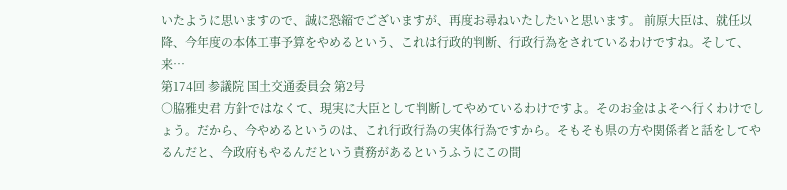いたように思いますので、誠に恐縮でございますが、再度お尋ねいたしたいと思います。 前原大臣は、就任以降、今年度の本体工事予算をやめるという、これは行政的判断、行政行為をされているわけですね。そして、来…
第174回 参議院 国土交通委員会 第2号
○脇雅史君 方針ではなくて、現実に大臣として判断してやめているわけですよ。そのお金はよそへ行くわけでしょう。だから、今やめるというのは、これ行政行為の実体行為ですから。そもそも県の方や関係者と話をしてやるんだと、今政府もやるんだという責務があるというふうにこの間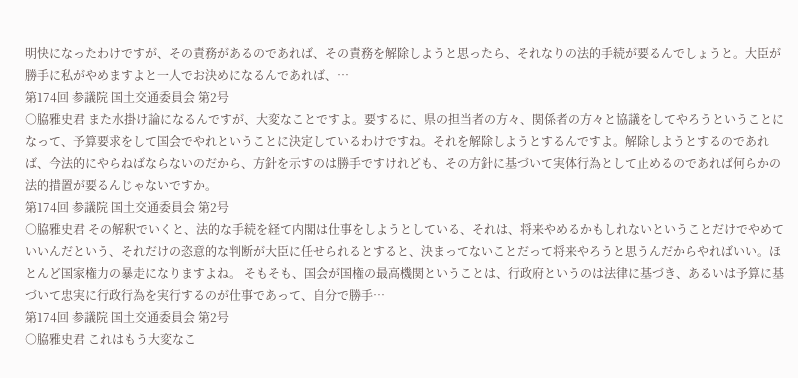明快になったわけですが、その責務があるのであれば、その責務を解除しようと思ったら、それなりの法的手続が要るんでしょうと。大臣が勝手に私がやめますよと一人でお決めになるんであれば、…
第174回 参議院 国土交通委員会 第2号
○脇雅史君 また水掛け論になるんですが、大変なことですよ。要するに、県の担当者の方々、関係者の方々と協議をしてやろうということになって、予算要求をして国会でやれということに決定しているわけですね。それを解除しようとするんですよ。解除しようとするのであれば、今法的にやらねばならないのだから、方針を示すのは勝手ですけれども、その方針に基づいて実体行為として止めるのであれば何らかの法的措置が要るんじゃないですか。
第174回 参議院 国土交通委員会 第2号
○脇雅史君 その解釈でいくと、法的な手続を経て内閣は仕事をしようとしている、それは、将来やめるかもしれないということだけでやめていいんだという、それだけの恣意的な判断が大臣に任せられるとすると、決まってないことだって将来やろうと思うんだからやればいい。ほとんど国家権力の暴走になりますよね。 そもそも、国会が国権の最高機関ということは、行政府というのは法律に基づき、あるいは予算に基づいて忠実に行政行為を実行するのが仕事であって、自分で勝手…
第174回 参議院 国土交通委員会 第2号
○脇雅史君 これはもう大変なこ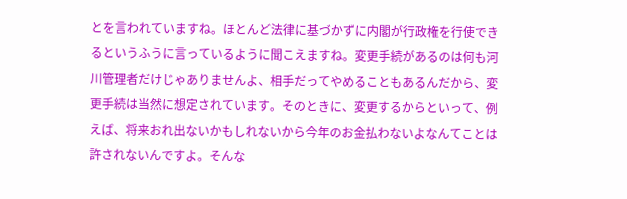とを言われていますね。ほとんど法律に基づかずに内閣が行政権を行使できるというふうに言っているように聞こえますね。変更手続があるのは何も河川管理者だけじゃありませんよ、相手だってやめることもあるんだから、変更手続は当然に想定されています。そのときに、変更するからといって、例えば、将来おれ出ないかもしれないから今年のお金払わないよなんてことは許されないんですよ。そんな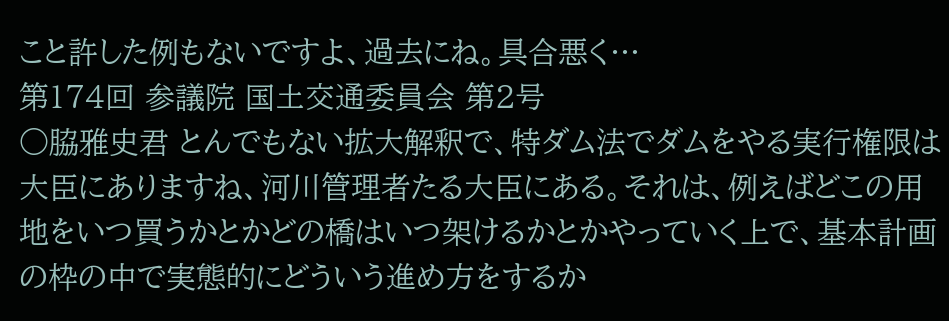こと許した例もないですよ、過去にね。具合悪く…
第174回 参議院 国土交通委員会 第2号
○脇雅史君 とんでもない拡大解釈で、特ダム法でダムをやる実行権限は大臣にありますね、河川管理者たる大臣にある。それは、例えばどこの用地をいつ買うかとかどの橋はいつ架けるかとかやっていく上で、基本計画の枠の中で実態的にどういう進め方をするか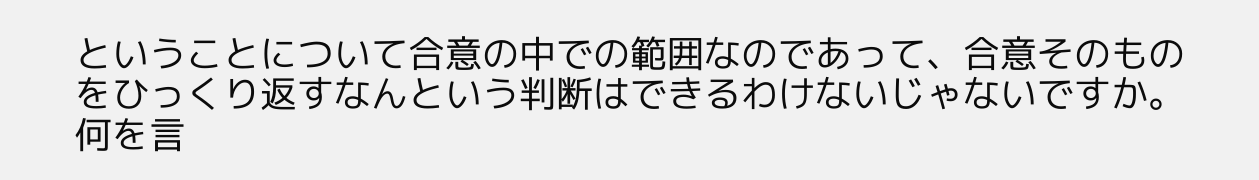ということについて合意の中での範囲なのであって、合意そのものをひっくり返すなんという判断はできるわけないじゃないですか。何を言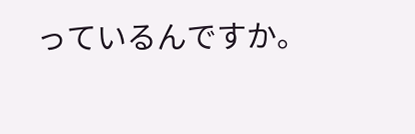っているんですか。